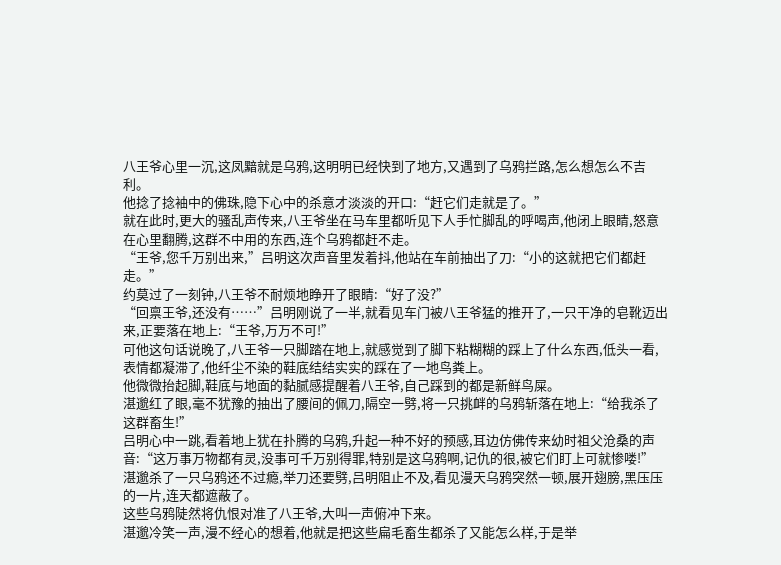八王爷心里一沉,这凤黯就是乌鸦,这明明已经快到了地方,又遇到了乌鸦拦路,怎么想怎么不吉利。
他捻了捻袖中的佛珠,隐下心中的杀意才淡淡的开口:“赶它们走就是了。”
就在此时,更大的骚乱声传来,八王爷坐在马车里都听见下人手忙脚乱的呼喝声,他闭上眼睛,怒意在心里翻腾,这群不中用的东西,连个乌鸦都赶不走。
“王爷,您千万别出来,”吕明这次声音里发着抖,他站在车前抽出了刀:“小的这就把它们都赶走。”
约莫过了一刻钟,八王爷不耐烦地睁开了眼睛:“好了没?”
“回禀王爷,还没有……”吕明刚说了一半,就看见车门被八王爷猛的推开了,一只干净的皂靴迈出来,正要落在地上:“王爷,万万不可!”
可他这句话说晚了,八王爷一只脚踏在地上,就感觉到了脚下粘糊糊的踩上了什么东西,低头一看,表情都凝滞了,他纤尘不染的鞋底结结实实的踩在了一地鸟粪上。
他微微抬起脚,鞋底与地面的黏腻感提醒着八王爷,自己踩到的都是新鲜鸟屎。
湛邈红了眼,毫不犹豫的抽出了腰间的佩刀,隔空一劈,将一只挑衅的乌鸦斩落在地上:“给我杀了这群畜生!”
吕明心中一跳,看着地上犹在扑腾的乌鸦,升起一种不好的预感,耳边仿佛传来幼时祖父沧桑的声音:“这万事万物都有灵,没事可千万别得罪,特别是这乌鸦啊,记仇的很,被它们盯上可就惨喽!”
湛邈杀了一只乌鸦还不过瘾,举刀还要劈,吕明阻止不及,看见漫天乌鸦突然一顿,展开翅膀,黑压压的一片,连天都遮蔽了。
这些乌鸦陡然将仇恨对准了八王爷,大叫一声俯冲下来。
湛邈冷笑一声,漫不经心的想着,他就是把这些扁毛畜生都杀了又能怎么样,于是举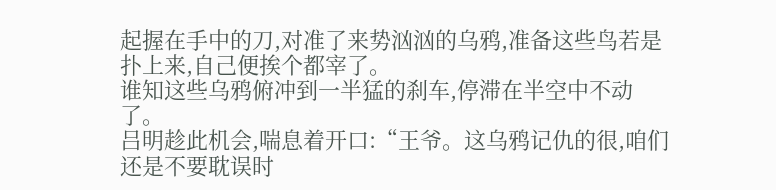起握在手中的刀,对准了来势汹汹的乌鸦,准备这些鸟若是扑上来,自己便挨个都宰了。
谁知这些乌鸦俯冲到一半猛的刹车,停滞在半空中不动了。
吕明趁此机会,喘息着开口:“王爷。这乌鸦记仇的很,咱们还是不要耽误时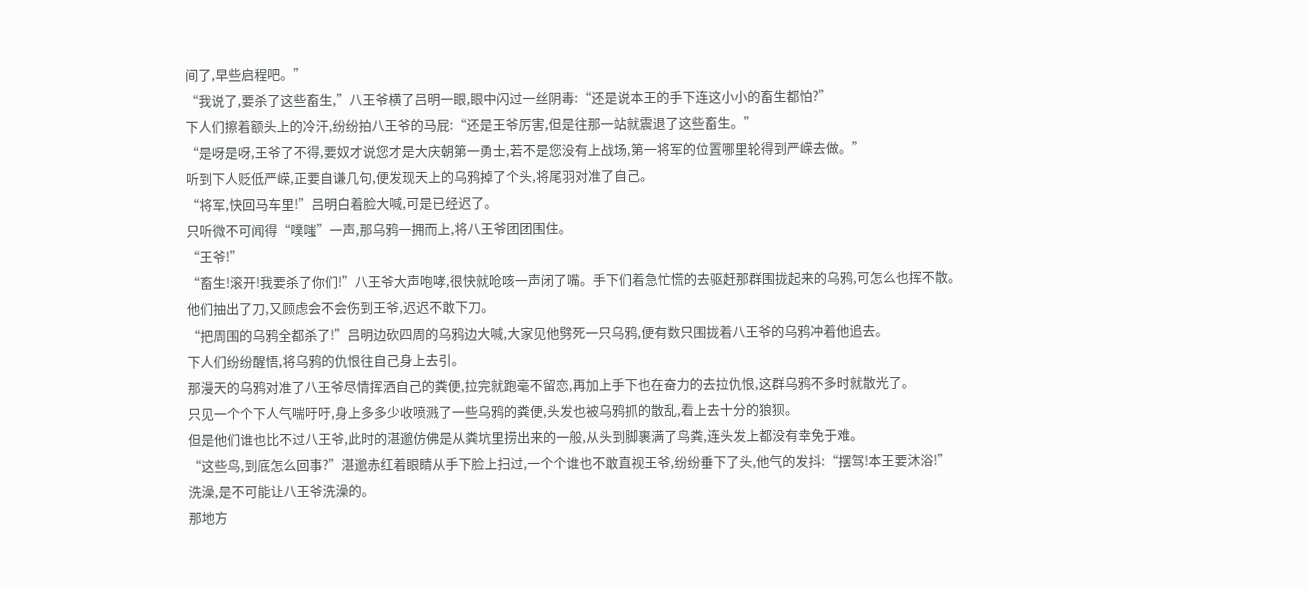间了,早些启程吧。”
“我说了,要杀了这些畜生,”八王爷横了吕明一眼,眼中闪过一丝阴毒:“还是说本王的手下连这小小的畜生都怕?”
下人们擦着额头上的冷汗,纷纷拍八王爷的马屁:“还是王爷厉害,但是往那一站就震退了这些畜生。”
“是呀是呀,王爷了不得,要奴才说您才是大庆朝第一勇士,若不是您没有上战场,第一将军的位置哪里轮得到严嵘去做。”
听到下人贬低严嵘,正要自谦几句,便发现天上的乌鸦掉了个头,将尾羽对准了自己。
“将军,快回马车里!”吕明白着脸大喊,可是已经迟了。
只听微不可闻得“噗嗤”一声,那乌鸦一拥而上,将八王爷团团围住。
“王爷!”
“畜生!滚开!我要杀了你们!”八王爷大声咆哮,很快就呛咳一声闭了嘴。手下们着急忙慌的去驱赶那群围拢起来的乌鸦,可怎么也挥不散。
他们抽出了刀,又顾虑会不会伤到王爷,迟迟不敢下刀。
“把周围的乌鸦全都杀了!”吕明边砍四周的乌鸦边大喊,大家见他劈死一只乌鸦,便有数只围拢着八王爷的乌鸦冲着他追去。
下人们纷纷醒悟,将乌鸦的仇恨往自己身上去引。
那漫天的乌鸦对准了八王爷尽情挥洒自己的粪便,拉完就跑毫不留恋,再加上手下也在奋力的去拉仇恨,这群乌鸦不多时就散光了。
只见一个个下人气喘吁吁,身上多多少收喷溅了一些乌鸦的粪便,头发也被乌鸦抓的散乱,看上去十分的狼狈。
但是他们谁也比不过八王爷,此时的湛邈仿佛是从粪坑里捞出来的一般,从头到脚裹满了鸟粪,连头发上都没有幸免于难。
“这些鸟,到底怎么回事?”湛邈赤红着眼睛从手下脸上扫过,一个个谁也不敢直视王爷,纷纷垂下了头,他气的发抖:“摆驾!本王要沐浴!”
洗澡,是不可能让八王爷洗澡的。
那地方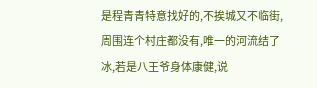是程青青特意找好的,不挨城又不临街,周围连个村庄都没有,唯一的河流结了冰,若是八王爷身体康健,说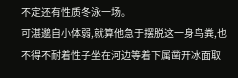不定还有性质冬泳一场。
可湛邈自小体弱,就算他急于摆脱这一身鸟粪,也不得不耐着性子坐在河边等着下属凿开冰面取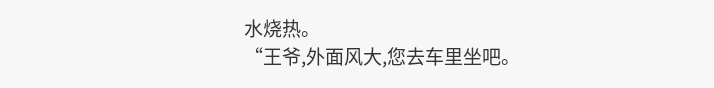水烧热。
“王爷,外面风大,您去车里坐吧。